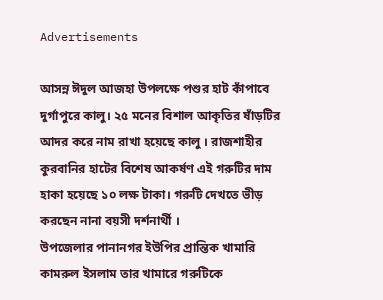Advertisements

আসন্ন ঈদুল আজহা উপলক্ষে পশুর হাট কাঁপাবে দুর্গাপুরে কালু। ২৫ মনের বিশাল আকৃতির ষাঁড়টির আদর করে নাম রাখা হয়েছে কালু । রাজশাহীর কুরবানির হাটের বিশেষ আকর্ষণ এই গরুটির দাম হাকা হয়েছে ১০ লক্ষ টাকা। গরুটি দেখতে ভীড় করছেন নানা বয়সী দর্শনার্থী ।
উপজেলার পানানগর ইউপির প্রান্তিক খামারি কামরুল ইসলাম তার খামারে গরুটিকে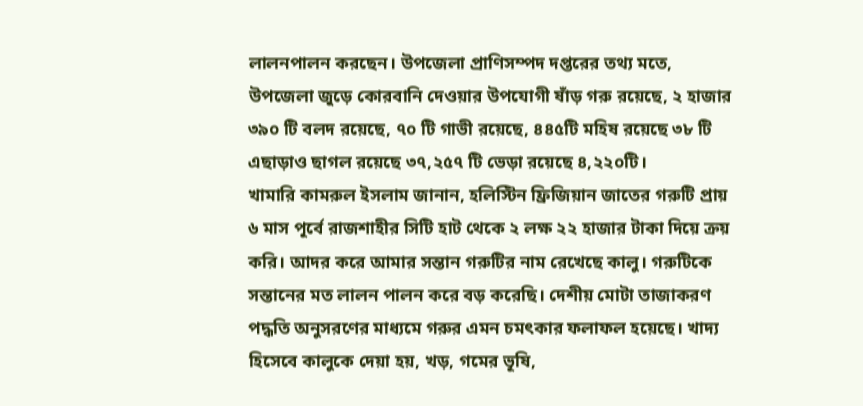লালনপালন করছেন। উপজেলা প্রাণিসম্পদ দপ্তরের তথ্য মতে, উপজেলা জুড়ে কোরবানি দেওয়ার উপযোগী ষাঁড় গরু রয়েছে, ২ হাজার ৩৯০ টি বলদ রয়েছে, ৭০ টি গাভী রয়েছে, ৪৪৫টি মহিষ রয়েছে ৩৮ টি এছাড়াও ছাগল রয়েছে ৩৭,২৫৭ টি ভেড়া রয়েছে ৪,২২০টি।
খামারি কামরুল ইসলাম জানান, হলিস্টিন ফ্রিজিয়ান জাতের গরুটি প্রায় ৬ মাস পূর্বে রাজশাহীর সিটি হাট থেকে ২ লক্ষ ২২ হাজার টাকা দিয়ে ক্রয় করি। আদর করে আমার সন্তান গরুটির নাম রেখেছে কালু। গরুটিকে সন্তানের মত লালন পালন করে বড় করেছি। দেশীয় মোটা তাজাকরণ পদ্ধতি অনুসরণের মাধ্যমে গরুর এমন চমৎকার ফলাফল হয়েছে। খাদ্য হিসেবে কালুকে দেয়া হয়, খড়, গমের ভূষি,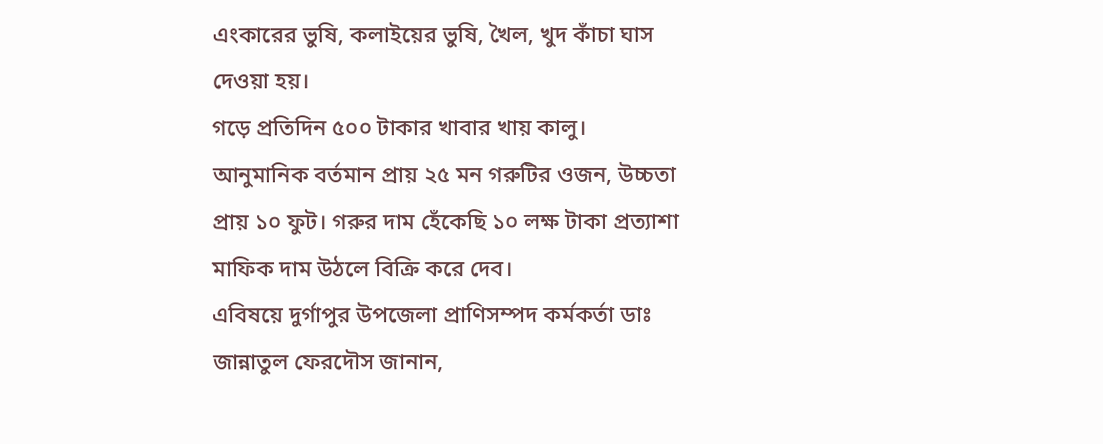এংকারের ভুষি, কলাইয়ের ভুষি, খৈল, খুদ কাঁচা ঘাস দেওয়া হয়।
গড়ে প্রতিদিন ৫০০ টাকার খাবার খায় কালু। আনুমানিক বর্তমান প্রায় ২৫ মন গরুটির ওজন, উচ্চতা প্রায় ১০ ফুট। গরুর দাম হেঁকেছি ১০ লক্ষ টাকা প্রত্যাশা মাফিক দাম উঠলে বিক্রি করে দেব।
এবিষয়ে দুর্গাপুর উপজেলা প্রাণিসম্পদ কর্মকর্তা ডাঃ জান্নাতুল ফেরদৌস জানান,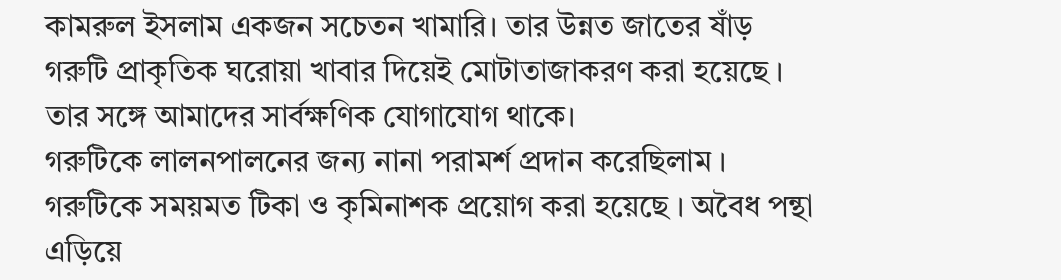কামরুল ইসলাম একজন সচেতন খামারি। তার উন্নত জাতের ষাঁড় গরুটি প্রাকৃতিক ঘরোয়া খাবার দিয়েই মোটাতাজাকরণ করা হয়েছে । তার সঙ্গে আমাদের সার্বক্ষণিক যোগাযোগ থাকে।
গরুটিকে লালনপালনের জন্য নানা পরামর্শ প্রদান করেছিলাম । গরুটিকে সময়মত টিকা ও কৃমিনাশক প্রয়োগ করা হয়েছে । অবৈধ পন্থা এড়িয়ে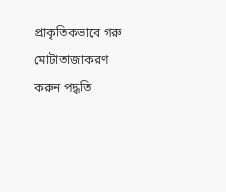প্রাকৃতিকভাবে গরু মোটাতাজাকরণ করুন পদ্ধতি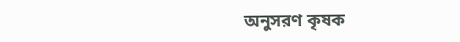অনুসরণ কৃষক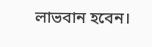লাভবান হবেন।